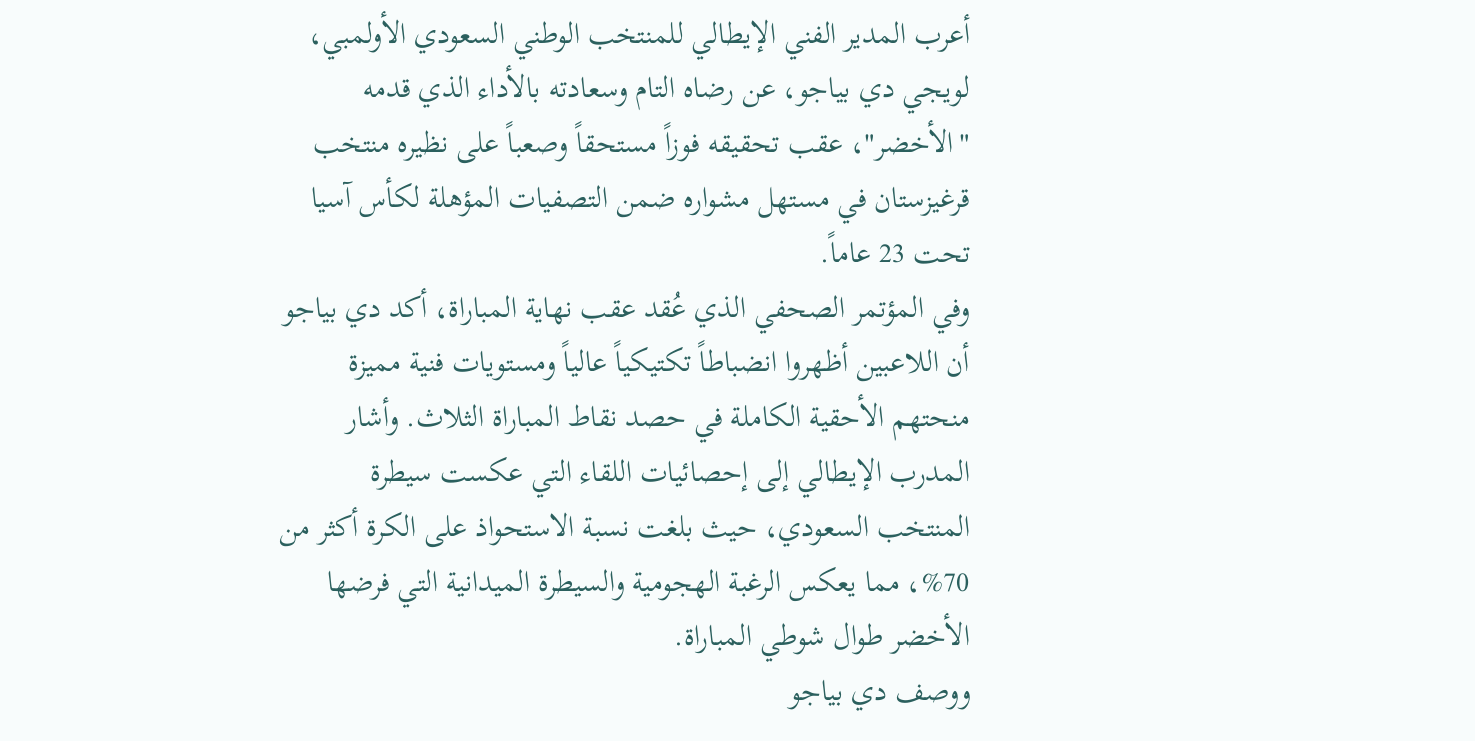أعرب المدير الفني الإيطالي للمنتخب الوطني السعودي الأولمبي، لويجي دي بياجو، عن رضاه التام وسعادته بالأداء الذي قدمه "الأخضر"، عقب تحقيقه فوزاً مستحقاً وصعباً على نظيره منتخب قرغيزستان في مستهل مشواره ضمن التصفيات المؤهلة لكأس آسيا تحت 23 عاماً.
وفي المؤتمر الصحفي الذي عُقد عقب نهاية المباراة، أكد دي بياجو أن اللاعبين أظهروا انضباطاً تكتيكياً عالياً ومستويات فنية مميزة منحتهم الأحقية الكاملة في حصد نقاط المباراة الثلاث. وأشار المدرب الإيطالي إلى إحصائيات اللقاء التي عكست سيطرة المنتخب السعودي، حيث بلغت نسبة الاستحواذ على الكرة أكثر من 70%، مما يعكس الرغبة الهجومية والسيطرة الميدانية التي فرضها الأخضر طوال شوطي المباراة.
ووصف دي بياجو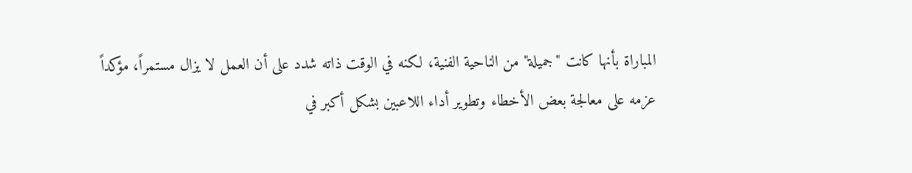المباراة بأنها كانت "جميلة" من الناحية الفنية، لكنه في الوقت ذاته شدد على أن العمل لا يزال مستمراً، مؤكداً عزمه على معالجة بعض الأخطاء وتطوير أداء اللاعبين بشكل أكبر في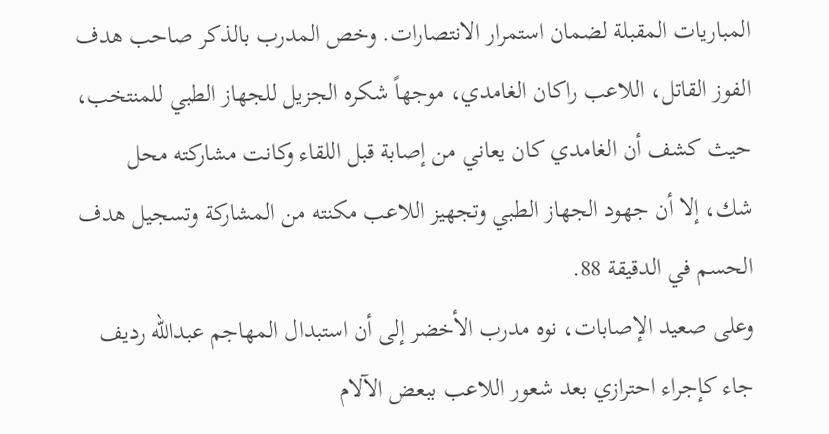المباريات المقبلة لضمان استمرار الانتصارات. وخص المدرب بالذكر صاحب هدف الفوز القاتل، اللاعب راكان الغامدي، موجهاً شكره الجزيل للجهاز الطبي للمنتخب، حيث كشف أن الغامدي كان يعاني من إصابة قبل اللقاء وكانت مشاركته محل شك، إلا أن جهود الجهاز الطبي وتجهيز اللاعب مكنته من المشاركة وتسجيل هدف الحسم في الدقيقة 88.
وعلى صعيد الإصابات، نوه مدرب الأخضر إلى أن استبدال المهاجم عبدالله رديف جاء كإجراء احترازي بعد شعور اللاعب ببعض الآلام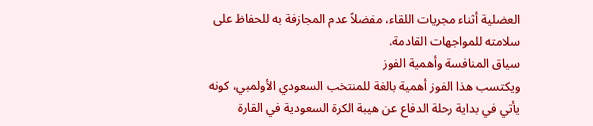العضلية أثناء مجريات اللقاء، مفضلاً عدم المجازفة به للحفاظ على سلامته للمواجهات القادمة.
سياق المنافسة وأهمية الفوز
ويكتسب هذا الفوز أهمية بالغة للمنتخب السعودي الأولمبي، كونه يأتي في بداية رحلة الدفاع عن هيبة الكرة السعودية في القارة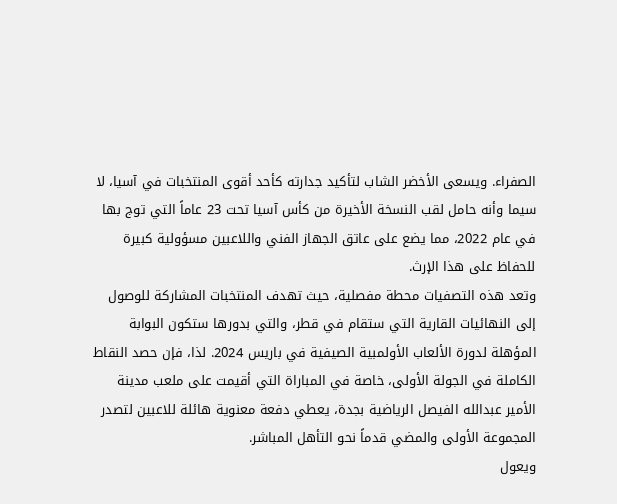الصفراء. ويسعى الأخضر الشاب لتأكيد جدارته كأحد أقوى المنتخبات في آسيا، لا سيما وأنه حامل لقب النسخة الأخيرة من كأس آسيا تحت 23 عاماً التي توج بها في عام 2022، مما يضع على عاتق الجهاز الفني واللاعبين مسؤولية كبيرة للحفاظ على هذا الإرث.
وتعد هذه التصفيات محطة مفصلية، حيث تهدف المنتخبات المشاركة للوصول إلى النهائيات القارية التي ستقام في قطر، والتي بدورها ستكون البوابة المؤهلة لدورة الألعاب الأولمبية الصيفية في باريس 2024. لذا، فإن حصد النقاط الكاملة في الجولة الأولى، خاصة في المباراة التي أقيمت على ملعب مدينة الأمير عبدالله الفيصل الرياضية بجدة، يعطي دفعة معنوية هائلة للاعبين لتصدر المجموعة الأولى والمضي قدماً نحو التأهل المباشر.
ويعول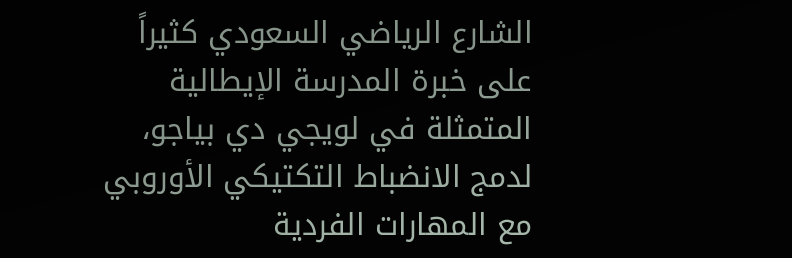الشارع الرياضي السعودي كثيراً على خبرة المدرسة الإيطالية المتمثلة في لويجي دي بياجو، لدمج الانضباط التكتيكي الأوروبي مع المهارات الفردية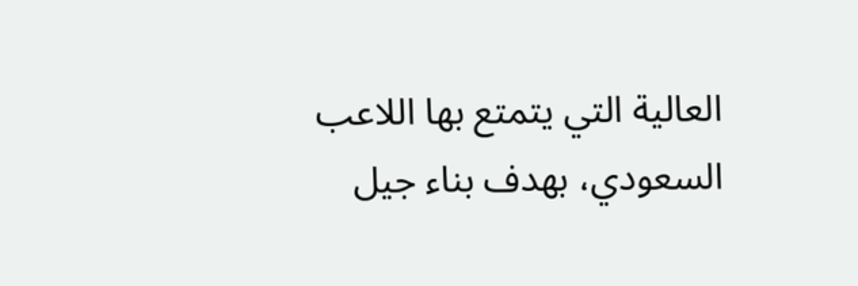العالية التي يتمتع بها اللاعب السعودي، بهدف بناء جيل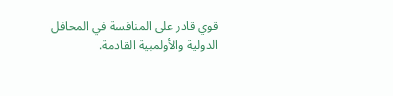قوي قادر على المنافسة في المحافل الدولية والأولمبية القادمة.